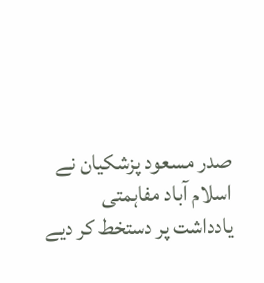صدر مسعود پزشکیان نے اسلام آباد مفاہمتی یادداشت پر دستخط کر دیے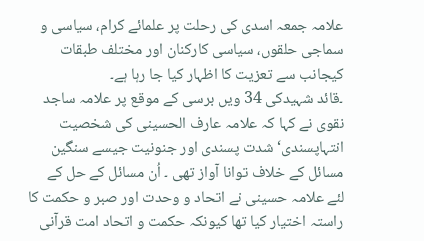علامہ جمعہ اسدی کی رحلت پر علمائے کرام، سیاسی و سماجی حلقوں، سیاسی کارکنان اور مختلف طبقات کیجانب سے تعزیت کا اظہار کیا جا رہا ہے۔
۔قائد شہیدکی 34 ویں برسی کے موقع پر علامہ ساجد نقوی نے کہا کہ علامہ عارف الحسینی کی شخصیت انتہاپسندی‘ شدت پسندی اور جنونیت جیسے سنگین مسائل کے خلاف توانا آواز تھی ۔ اُن مسائل کے حل کے لئے علامہ حسینی نے اتحاد و وحدت اور صبر و حکمت کا راستہ اختیار کیا تھا کیونکہ حکمت و اتحاد امت قرآنی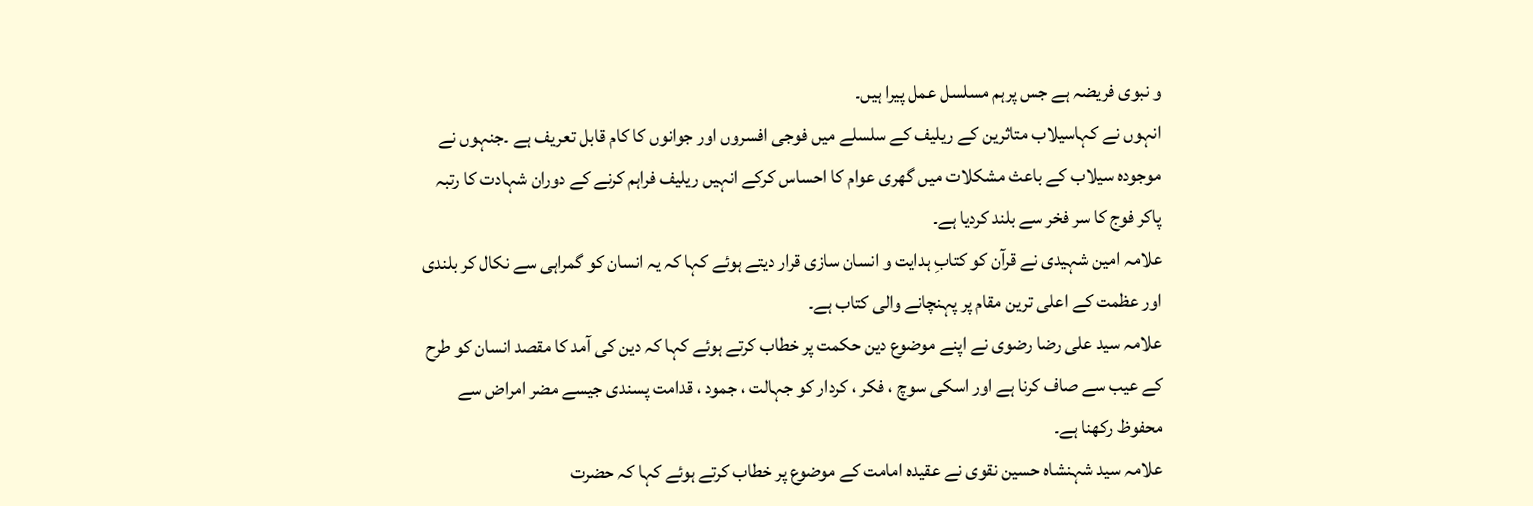و نبوی فریضہ ہے جس پرہم مسلسل عمل پیرا ہیں۔
انہوں نے کہاسیلاب متاثرین کے ریلیف کے سلسلے میں فوجی افسروں اور جوانوں کا کام قابل تعریف ہے ۔جنہوں نے موجودہ سیلاب کے باعث مشکلات میں گھری عوام کا احساس کرکے انہیں ریلیف فراہم کرنے کے دوران شہادت کا رتبہ پاکر فوج کا سر فخر سے بلند کردیا ہے۔
علامہ امین شہیدی نے قرآن کو کتابِ ہدایت و انسان سازی قرار دیتے ہوئے کہا کہ یہ انسان کو گمراہی سے نکال کر بلندی اور عظمت کے اعلی ترین مقام پر پہنچانے والی کتاب ہے۔
علامہ سید علی رضا رضوی نے اپنے موضوع دین حکمت پر خطاب کرتے ہوئے کہا کہ دین کی آمد کا مقصد انسان کو طرح کے عیب سے صاف کرنا ہے اور اسکی سوچ ، فکر ، کردار کو جہالت ، جمود ، قدامت پسندی جیسے مضر امراض سے محفوظ رکھنا ہے۔
علامہ سید شہنشاہ حسین نقوی نے عقیدہ امامت کے موضوع پر خطاب کرتے ہوئے کہا کہ حضرت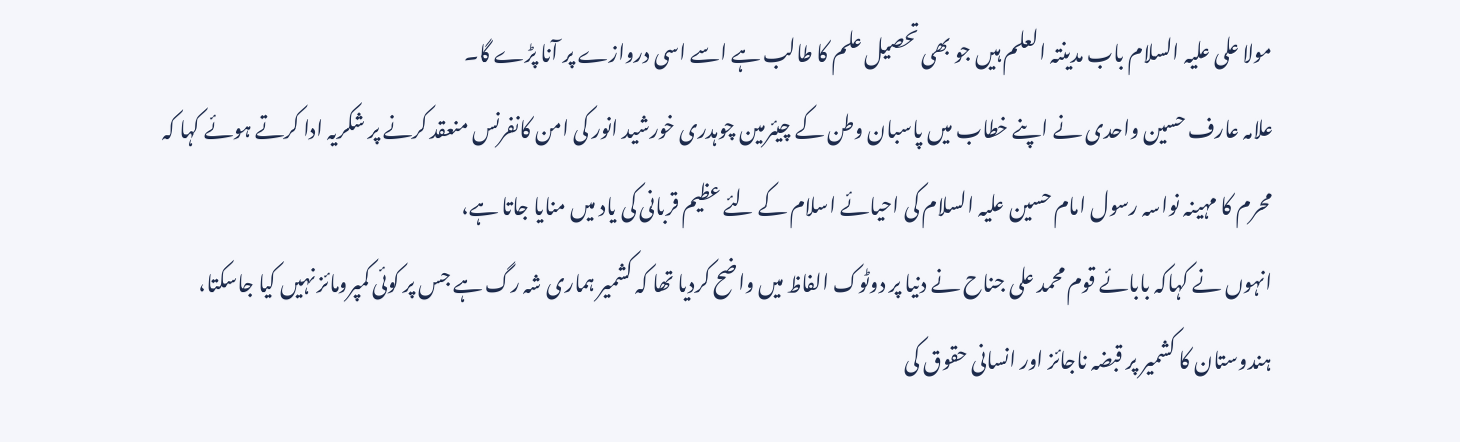مولا علی علیہ السلام باب مدینتہ العلم ہیں جو بھی تحصیل علم کا طالب ہے اسے اسی دروازے پر آنا پڑے گا۔
علامہ عارف حسین واحدی نے اپنے خطاب میں پاسبان وطن کے چیئرمین چوہدری خورشید انور کی امن کانفرنس منعقد کرنے پر شکریہ ادا کرتے ہوئے کہا کہ محرم کا مہینہ نواسہ رسول امام حسین علیہ السلام کی احیائے اسلام کے لئے عظیم قربانی کی یاد میں منایا جاتا ہے،
انہوں نے کہاکہ بابائے قوم محمد علی جناح نے دنیا پر دوٹوک الفاظ میں واضح کردیا تھا کہ کشمیر ہماری شہ رگ ہے جس پر کوئی کمپرومائز نہیں کیا جاسکتا، ہندوستان کا کشمیر پر قبضہ ناجائز اور انسانی حقوق کی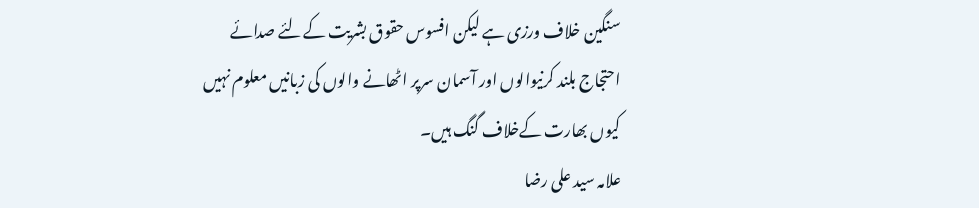سنگین خلاف ورزی ہے لیکن افسوس حقوق بشریت کےلئے صدائے احتجاج بلند کرنیوالوں اور آسمان سرپر اٹھانے والوں کی زبانیں معلوم نہیں کیوں بھارت کےخلاف گنگ ہیں۔
علامہ سید علی رضا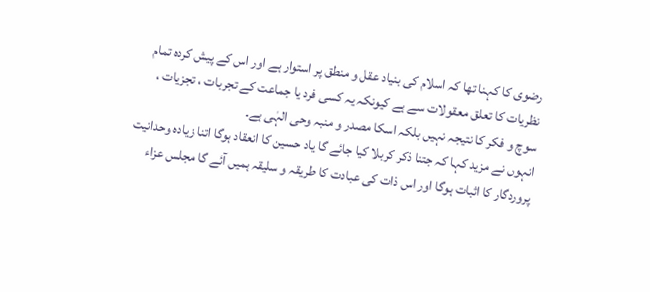رضوی کا کہنا تھا کہ اسلام کی بنیاد عقل و منطق پر استوار ہے اور اس کے پیش کردہ تمام نظریات کا تعلق معقولات سے ہے کیونکہ یہ کسی فرد یا جماعت کے تجربات ، تجزیات ، سوچ و فکر کا نتیجہ نہیں بلکہ اسکا مصدر و منبہ وحی الہٰی ہے۔
انہوں نے مزید کہا کہ جتنا ذکر کربلا کیا جائے گا یاد حسین کا انعقاد ہوگا اتنا زیادہ وحدانیت پروردگار کا اثبات ہوگا اور اس ذات کی عبادت کا طریقہ و سلیقہ ہمیں آئے گا مجلس عزاء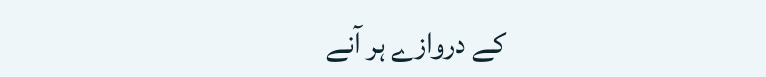کے دروازے ہر آنے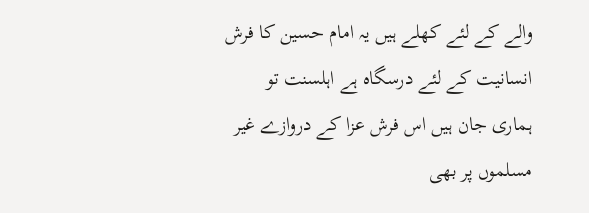والے کے لئے کھلے ہیں یہ امام حسین کا فرش انسانیت کے لئے درسگاہ ہے اہلسنت تو ہماری جان ہیں اس فرش عزا کے دروازے غیر مسلموں پر بھی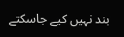بند نہیں کیے جاسکتے